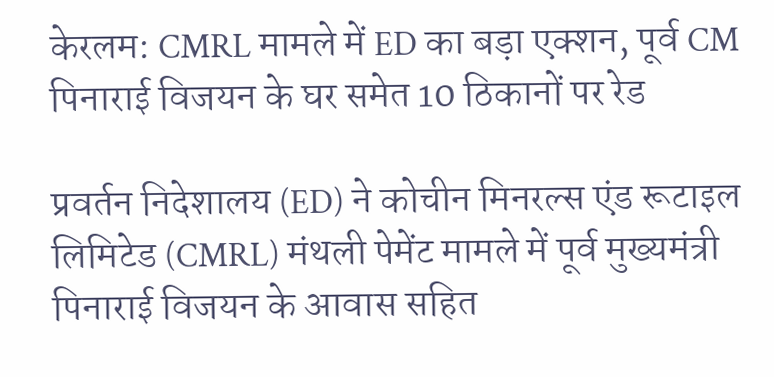केरलम: CMRL मामले में ED का बड़ा एक्शन, पूर्व CM पिनाराई विजयन के घर समेत 10 ठिकानों पर रेड

प्रवर्तन निदेशालय (ED) ने कोचीन मिनरल्स एंड रूटाइल लिमिटेड (CMRL) मंथली पेमेंट मामले में पूर्व मुख्यमंत्री पिनाराई विजयन के आवास सहित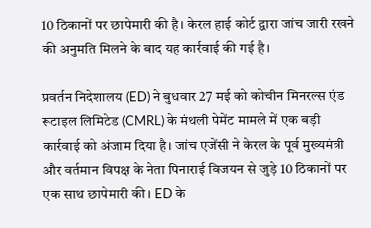10 ठिकानों पर छापेमारी की है। केरल हाई कोर्ट द्वारा जांच जारी रखने की अनुमति मिलने के बाद यह कार्रवाई की गई है।

प्रवर्तन निदेशालय (ED) ने बुधवार 27 मई को कोचीन मिनरल्स एंड रूटाइल लिमिटेड (CMRL) के मंथली पेमेंट मामले में एक बड़ी कार्रवाई को अंजाम दिया है। जांच एजेंसी ने केरल के पूर्व मुख्यमंत्री और वर्तमान विपक्ष के नेता पिनाराई विजयन से जुड़े 10 ठिकानों पर एक साथ छापेमारी की। ED के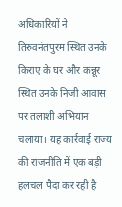अधिकारियों ने तिरुवनंतपुरम स्थित उनके किराए के घर और कन्नूर स्थित उनके निजी आवास पर तलाशी अभियान चलाया। यह कार्रवाई राज्य की राजनीति में एक बड़ी हलचल पैदा कर रही है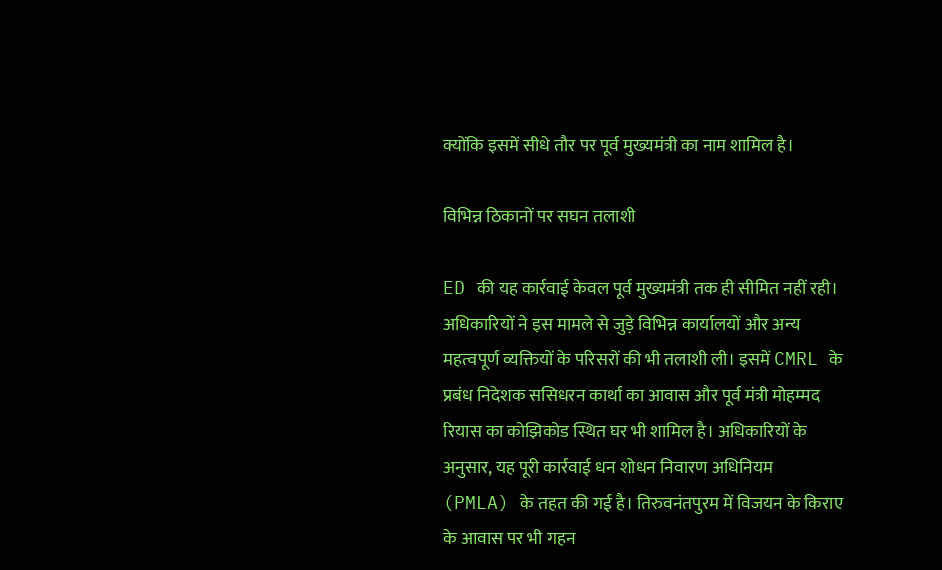क्योंकि इसमें सीधे तौर पर पूर्व मुख्यमंत्री का नाम शामिल है।

विभिन्न ठिकानों पर सघन तलाशी

ED की यह कार्रवाई केवल पूर्व मुख्यमंत्री तक ही सीमित नहीं रही। अधिकारियों ने इस मामले से जुड़े विभिन्न कार्यालयों और अन्य महत्वपूर्ण व्यक्तियों के परिसरों की भी तलाशी ली। इसमें CMRL के प्रबंध निदेशक ससिधरन कार्था का आवास और पूर्व मंत्री मोहम्मद रियास का कोझिकोड स्थित घर भी शामिल है। अधिकारियों के अनुसार, यह पूरी कार्रवाई धन शोधन निवारण अधिनियम (PMLA) के तहत की गई है। तिरुवनंतपुरम में विजयन के किराए के आवास पर भी गहन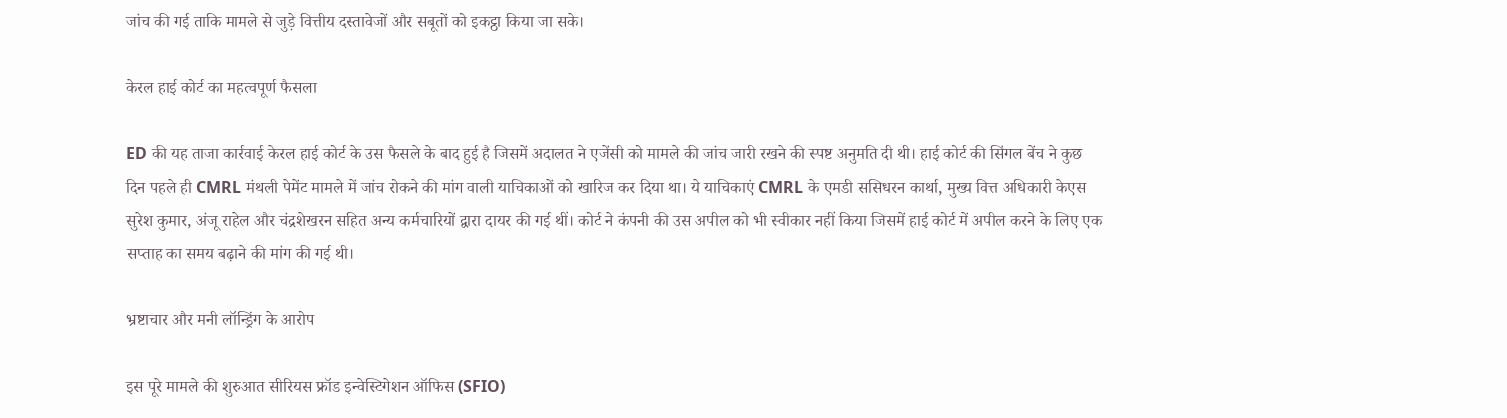जांच की गई ताकि मामले से जुड़े वित्तीय दस्तावेजों और सबूतों को इकट्ठा किया जा सके।

केरल हाई कोर्ट का महत्वपूर्ण फैसला

ED की यह ताजा कार्रवाई केरल हाई कोर्ट के उस फैसले के बाद हुई है जिसमें अदालत ने एजेंसी को मामले की जांच जारी रखने की स्पष्ट अनुमति दी थी। हाई कोर्ट की सिंगल बेंच ने कुछ दिन पहले ही CMRL मंथली पेमेंट मामले में जांच रोकने की मांग वाली याचिकाओं को खारिज कर दिया था। ये याचिकाएं CMRL के एमडी ससिधरन कार्था, मुख्य वित्त अधिकारी केएस सुरेश कुमार, अंजू राहेल और चंद्रशेखरन सहित अन्य कर्मचारियों द्वारा दायर की गई थीं। कोर्ट ने कंपनी की उस अपील को भी स्वीकार नहीं किया जिसमें हाई कोर्ट में अपील करने के लिए एक सप्ताह का समय बढ़ाने की मांग की गई थी।

भ्रष्टाचार और मनी लॉन्ड्रिंग के आरोप

इस पूरे मामले की शुरुआत सीरियस फ्रॉड इन्वेस्टिगेशन ऑफिस (SFIO)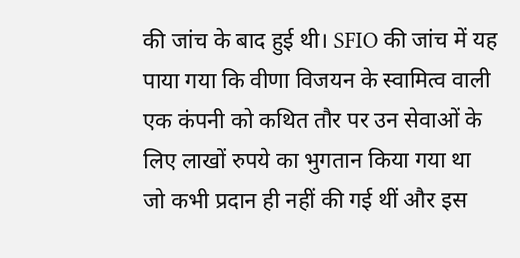की जांच के बाद हुई थी। SFIO की जांच में यह पाया गया कि वीणा विजयन के स्वामित्व वाली एक कंपनी को कथित तौर पर उन सेवाओं के लिए लाखों रुपये का भुगतान किया गया था जो कभी प्रदान ही नहीं की गई थीं और इस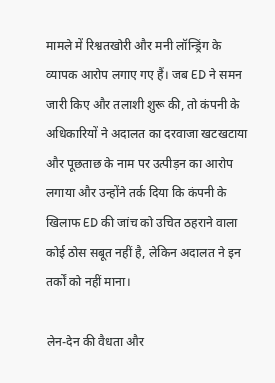मामले में रिश्वतखोरी और मनी लॉन्ड्रिंग के व्यापक आरोप लगाए गए हैं। जब ED ने समन जारी किए और तलाशी शुरू की, तो कंपनी के अधिकारियों ने अदालत का दरवाजा खटखटाया और पूछताछ के नाम पर उत्पीड़न का आरोप लगाया और उन्होंने तर्क दिया कि कंपनी के खिलाफ ED की जांच को उचित ठहराने वाला कोई ठोस सबूत नहीं है, लेकिन अदालत ने इन तर्कों को नहीं माना।

लेन-देन की वैधता और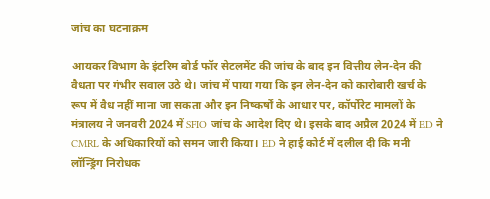जांच का घटनाक्रम

आयकर विभाग के इंटरिम बोर्ड फॉर सेटलमेंट की जांच के बाद इन वित्तीय लेन-देन की वैधता पर गंभीर सवाल उठे थे। जांच में पाया गया कि इन लेन-देन को कारोबारी खर्च के रूप में वैध नहीं माना जा सकता और इन निष्कर्षों के आधार पर, कॉर्पोरेट मामलों के मंत्रालय ने जनवरी 2024 में SFIO जांच के आदेश दिए थे। इसके बाद अप्रैल 2024 में ED ने CMRL के अधिकारियों को समन जारी किया। ED ने हाई कोर्ट में दलील दी कि मनी लॉन्ड्रिंग निरोधक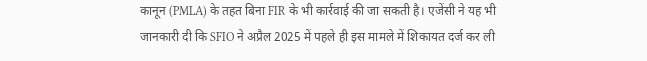कानून (PMLA) के तहत बिना FIR के भी कार्रवाई की जा सकती है। एजेंसी ने यह भी जानकारी दी कि SFIO ने अप्रैल 2025 में पहले ही इस मामले में शिकायत दर्ज कर ली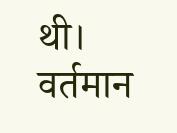थी। वर्तमान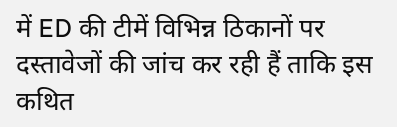में ED की टीमें विभिन्न ठिकानों पर दस्तावेजों की जांच कर रही हैं ताकि इस कथित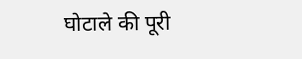घोटाले की पूरी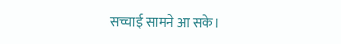सच्चाई सामने आ सके।